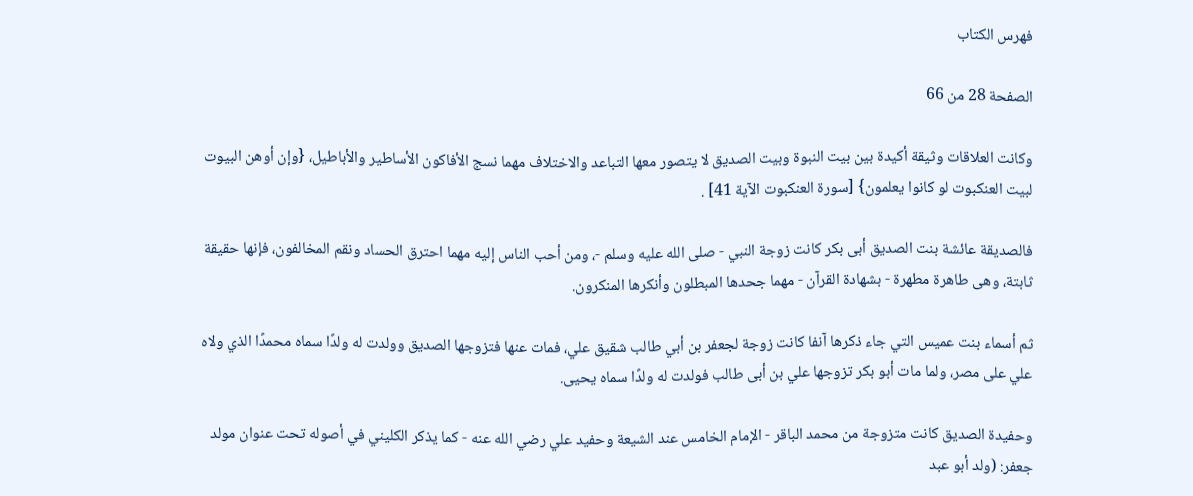فهرس الكتاب

الصفحة 28 من 66

وكانت العلاقات وثيقة أكيدة بين بيت النبوة وبيت الصديق لا يتصور معها التباعد والاختلاف مهما نسج الأفاكون الأساطير والأباطيل، {وإن أوهن البيوت لبيت العنكبوت لو كانوا يعلمون} [سورة العنكبوت الآية 41] .

فالصديقة عائشة بنت الصديق أبى بكر كانت زوجة النبي - صلى الله عليه وسلم -، ومن أحب الناس إليه مهما احترق الحساد ونقم المخالفون، فإنها حقيقة ثابتة، وهى طاهرة مطهرة - بشهادة القرآن - مهما جحدها المبطلون وأنكرها المنكرون.

ثم أسماء بنت عميس التي جاء ذكرها آنفا كانت زوجة لجعفر بن أبي طالب شقيق علي، فمات عنها فتزوجها الصديق وولدت له ولدًا سماه محمدًا الذي ولاه علي على مصر، ولما مات أبو بكر تزوجها علي بن أبى طالب فولدت له ولدًا سماه يحيى.

وحفيدة الصديق كانت متزوجة من محمد الباقر - الإمام الخامس عند الشيعة وحفيد علي رضي الله عنه - كما يذكر الكليني في أصوله تحت عنوان مولد جعفر: (ولد أبو عبد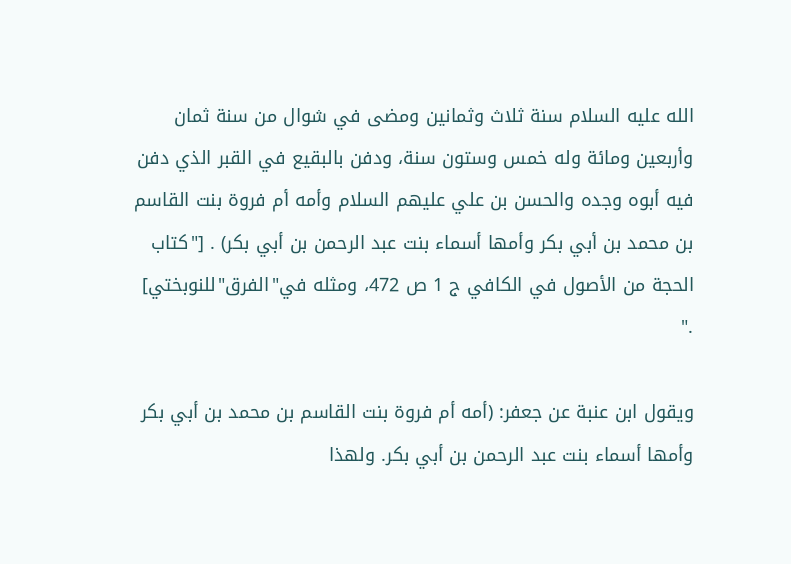الله عليه السلام سنة ثلاث وثمانين ومضى في شوال من سنة ثمان وأربعين ومائة وله خمس وستون سنة، ودفن بالبقيع في القبر الذي دفن فيه أبوه وجده والحسن بن علي عليهم السلام وأمه أم فروة بنت القاسم بن محمد بن أبي بكر وأمها أسماء بنت عبد الرحمن بن أبي بكر) . ["كتاب الحجة من الأصول في الكافي ج 1 ص 472، ومثله في"الفرق"للنوبختي] ."

ويقول ابن عنبة عن جعفر: (أمه أم فروة بنت القاسم بن محمد بن أبي بكر وأمها أسماء بنت عبد الرحمن بن أبي بكر. ولهذا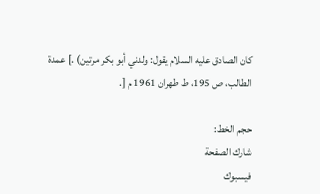كان الصادق عليه السلام يقول: ولدني أبو بكر مرتين) .] عمدة الطالب، ص 195، ط طهران 1961 م [.

حجم الخط:
شارك الصفحة
فيسبوك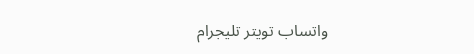واتساب تويتر تليجرام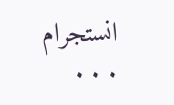انستجرام
. . .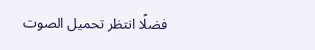فضلًا انتظر تحميل الصوت